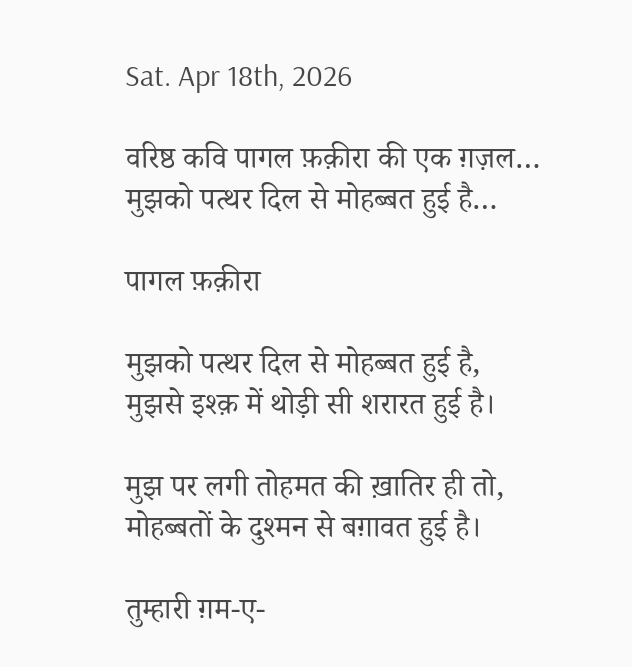Sat. Apr 18th, 2026

वरिष्ठ कवि पागल फ़क़ीरा की एक ग़ज़ल… मुझको पत्थर दिल से मोहब्बत हुई है…

पागल फ़क़ीरा

मुझको पत्थर दिल से मोहब्बत हुई है,
मुझसे इश्क़ में थोड़ी सी शरारत हुई है।

मुझ पर लगी तोहमत की ख़ातिर ही तो,
मोहब्बतों के दुश्मन से बग़ावत हुई है।

तुम्हारी ग़म-ए-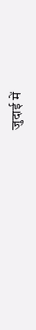जुदाई में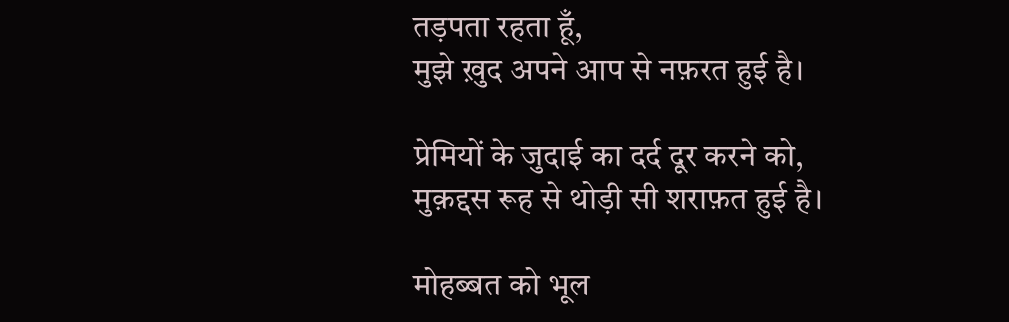तड़पता रहता हूँ,
मुझे ख़ुद अपने आप से नफ़रत हुई है।

प्रेमियों के जुदाई का दर्द दूर करने को,
मुक़द्दस रूह से थोड़ी सी शराफ़त हुई है।

मोहब्बत को भूल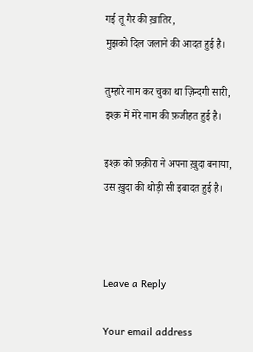गई तू गैर की ख़ातिर,
मुझको दिल जलाने की आदत हुई है।

तुम्हारे नाम कर चुका था ज़िन्दगी सारी,
इश्क़ में मेरे नाम की फ़जीहत हुई है।

इश्क़ को फ़क़ीरा ने अपना ख़ुदा बनाया,
उस ख़ुदा की थोड़ी सी इबादत हुई है।



Leave a Reply

Your email address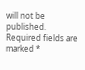will not be published. Required fields are marked *